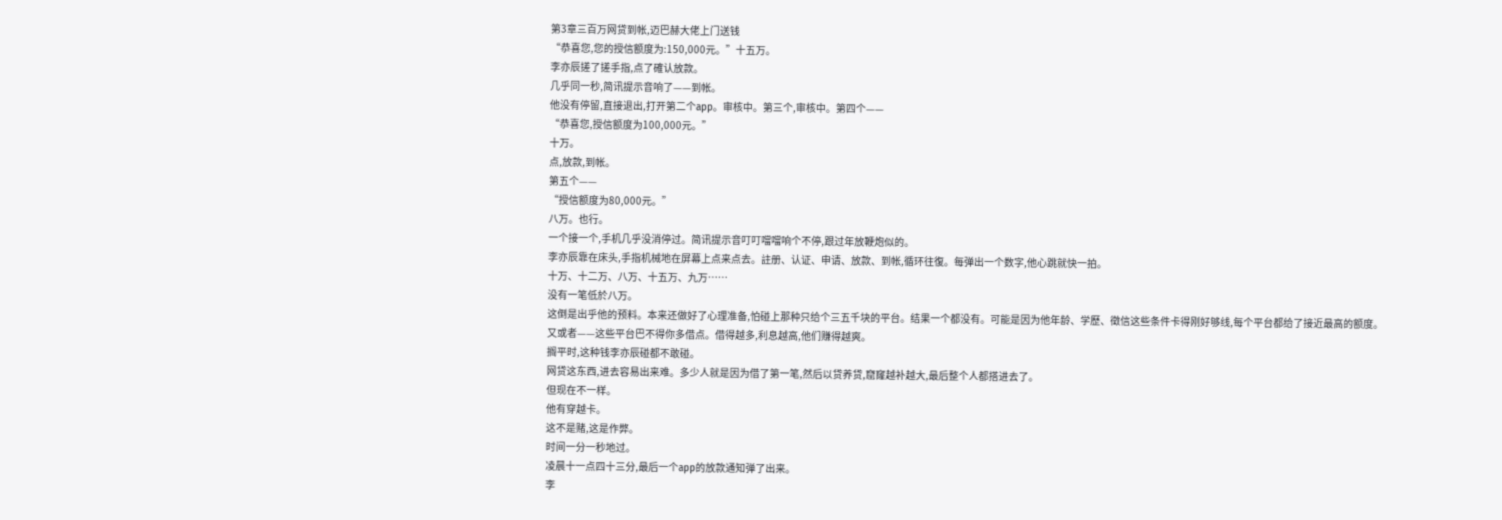第3章三百万网贷到帐,迈巴赫大佬上门送钱
“恭喜您,您的授信额度为:150,000元。”十五万。
李亦辰搓了搓手指,点了確认放款。
几乎同一秒,简讯提示音响了——到帐。
他没有停留,直接退出,打开第二个app。审核中。第三个,审核中。第四个——
“恭喜您,授信额度为100,000元。”
十万。
点,放款,到帐。
第五个——
“授信额度为80,000元。”
八万。也行。
一个接一个,手机几乎没消停过。简讯提示音叮叮噹噹响个不停,跟过年放鞭炮似的。
李亦辰靠在床头,手指机械地在屏幕上点来点去。註册、认证、申请、放款、到帐,循环往復。每弹出一个数字,他心跳就快一拍。
十万、十二万、八万、十五万、九万……
没有一笔低於八万。
这倒是出乎他的预料。本来还做好了心理准备,怕碰上那种只给个三五千块的平台。结果一个都没有。可能是因为他年龄、学歷、徵信这些条件卡得刚好够线,每个平台都给了接近最高的额度。
又或者——这些平台巴不得你多借点。借得越多,利息越高,他们赚得越爽。
搁平时,这种钱李亦辰碰都不敢碰。
网贷这东西,进去容易出来难。多少人就是因为借了第一笔,然后以贷养贷,窟窿越补越大,最后整个人都搭进去了。
但现在不一样。
他有穿越卡。
这不是赌,这是作弊。
时间一分一秒地过。
凌晨十一点四十三分,最后一个app的放款通知弹了出来。
李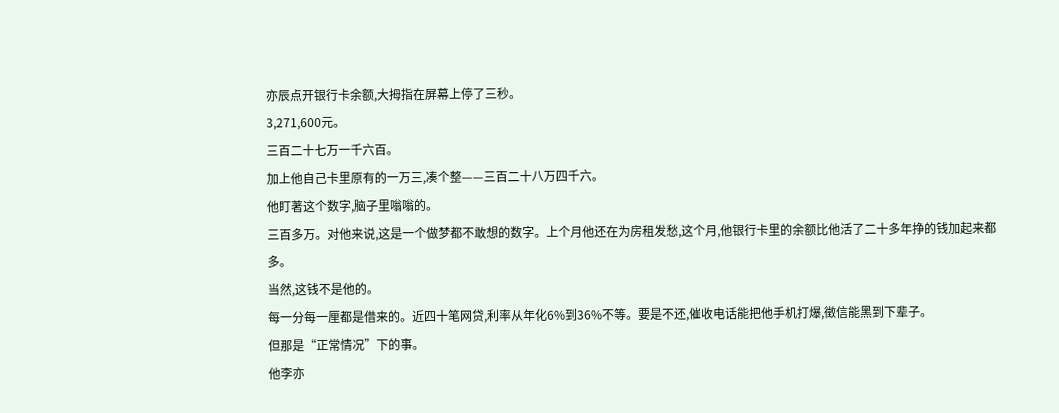亦辰点开银行卡余额,大拇指在屏幕上停了三秒。
3,271,600元。
三百二十七万一千六百。
加上他自己卡里原有的一万三,凑个整——三百二十八万四千六。
他盯著这个数字,脑子里嗡嗡的。
三百多万。对他来说,这是一个做梦都不敢想的数字。上个月他还在为房租发愁,这个月,他银行卡里的余额比他活了二十多年挣的钱加起来都多。
当然,这钱不是他的。
每一分每一厘都是借来的。近四十笔网贷,利率从年化6%到36%不等。要是不还,催收电话能把他手机打爆,徵信能黑到下辈子。
但那是“正常情况”下的事。
他李亦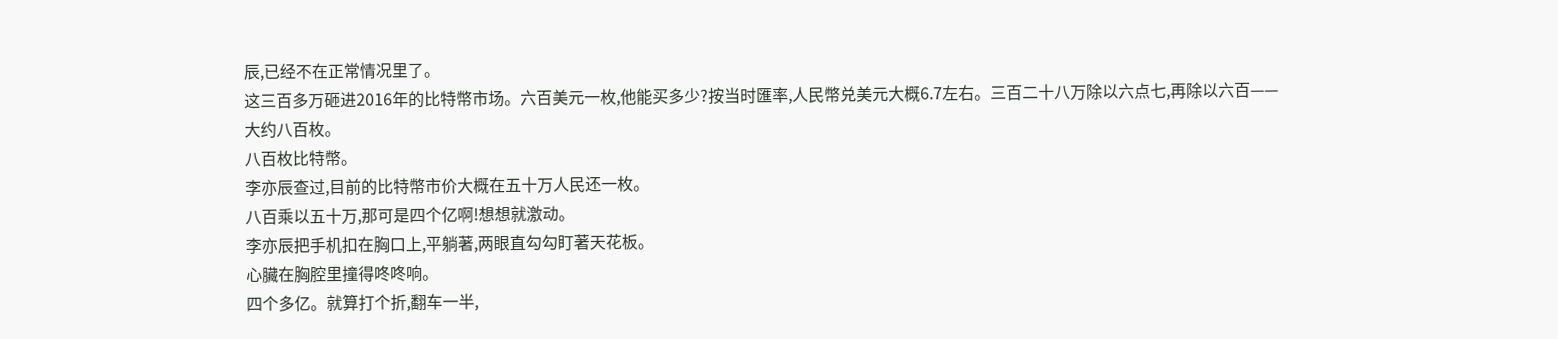辰,已经不在正常情况里了。
这三百多万砸进2016年的比特幣市场。六百美元一枚,他能买多少?按当时匯率,人民幣兑美元大概6.7左右。三百二十八万除以六点七,再除以六百——
大约八百枚。
八百枚比特幣。
李亦辰查过,目前的比特幣市价大概在五十万人民还一枚。
八百乘以五十万,那可是四个亿啊!想想就激动。
李亦辰把手机扣在胸口上,平躺著,两眼直勾勾盯著天花板。
心臟在胸腔里撞得咚咚响。
四个多亿。就算打个折,翻车一半,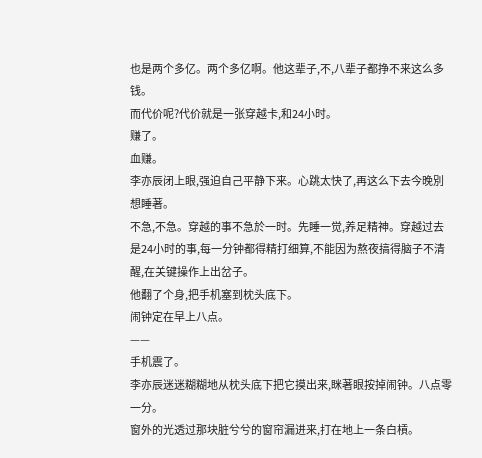也是两个多亿。两个多亿啊。他这辈子,不,八辈子都挣不来这么多钱。
而代价呢?代价就是一张穿越卡,和24小时。
赚了。
血赚。
李亦辰闭上眼,强迫自己平静下来。心跳太快了,再这么下去今晚別想睡著。
不急,不急。穿越的事不急於一时。先睡一觉,养足精神。穿越过去是24小时的事,每一分钟都得精打细算,不能因为熬夜搞得脑子不清醒,在关键操作上出岔子。
他翻了个身,把手机塞到枕头底下。
闹钟定在早上八点。
——
手机震了。
李亦辰迷迷糊糊地从枕头底下把它摸出来,眯著眼按掉闹钟。八点零一分。
窗外的光透过那块脏兮兮的窗帘漏进来,打在地上一条白槓。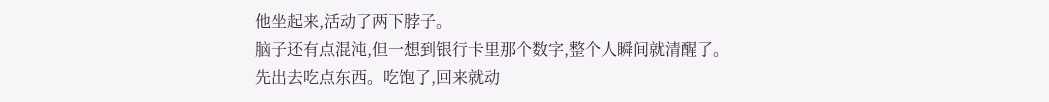他坐起来,活动了两下脖子。
脑子还有点混沌,但一想到银行卡里那个数字,整个人瞬间就清醒了。
先出去吃点东西。吃饱了,回来就动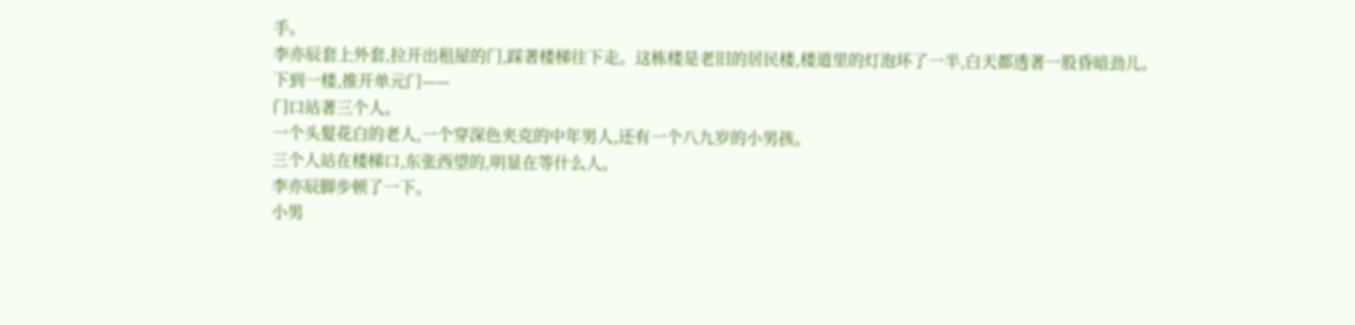手。
李亦辰套上外套,拉开出租屋的门,踩著楼梯往下走。这栋楼是老旧的居民楼,楼道里的灯泡坏了一半,白天都透著一股昏暗劲儿。
下到一楼,推开单元门——
门口站著三个人。
一个头髮花白的老人,一个穿深色夹克的中年男人,还有一个八九岁的小男孩。
三个人站在楼梯口,东张西望的,明显在等什么人。
李亦辰脚步顿了一下。
小男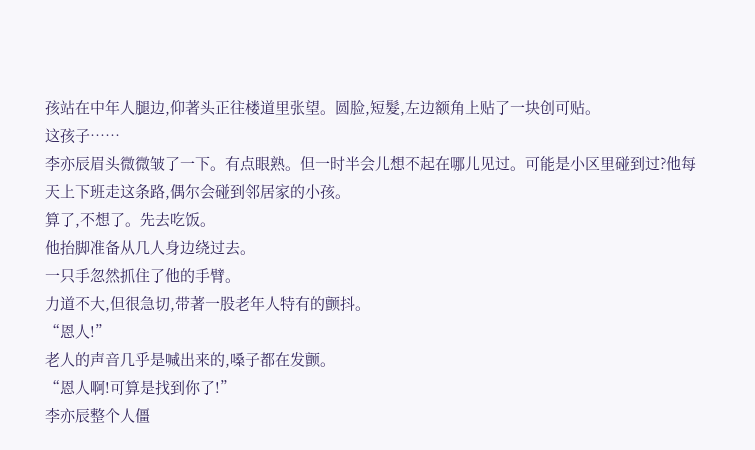孩站在中年人腿边,仰著头正往楼道里张望。圆脸,短髮,左边额角上贴了一块创可贴。
这孩子……
李亦辰眉头微微皱了一下。有点眼熟。但一时半会儿想不起在哪儿见过。可能是小区里碰到过?他每天上下班走这条路,偶尔会碰到邻居家的小孩。
算了,不想了。先去吃饭。
他抬脚准备从几人身边绕过去。
一只手忽然抓住了他的手臂。
力道不大,但很急切,带著一股老年人特有的颤抖。
“恩人!”
老人的声音几乎是喊出来的,嗓子都在发颤。
“恩人啊!可算是找到你了!”
李亦辰整个人僵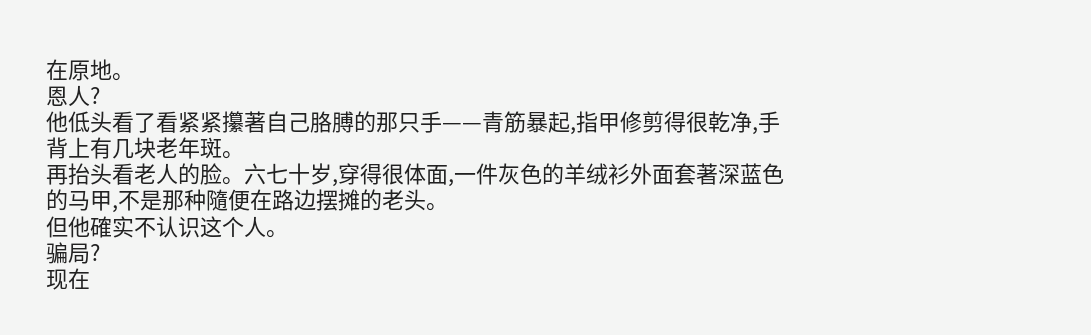在原地。
恩人?
他低头看了看紧紧攥著自己胳膊的那只手——青筋暴起,指甲修剪得很乾净,手背上有几块老年斑。
再抬头看老人的脸。六七十岁,穿得很体面,一件灰色的羊绒衫外面套著深蓝色的马甲,不是那种隨便在路边摆摊的老头。
但他確实不认识这个人。
骗局?
现在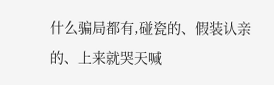什么骗局都有,碰瓷的、假装认亲的、上来就哭天喊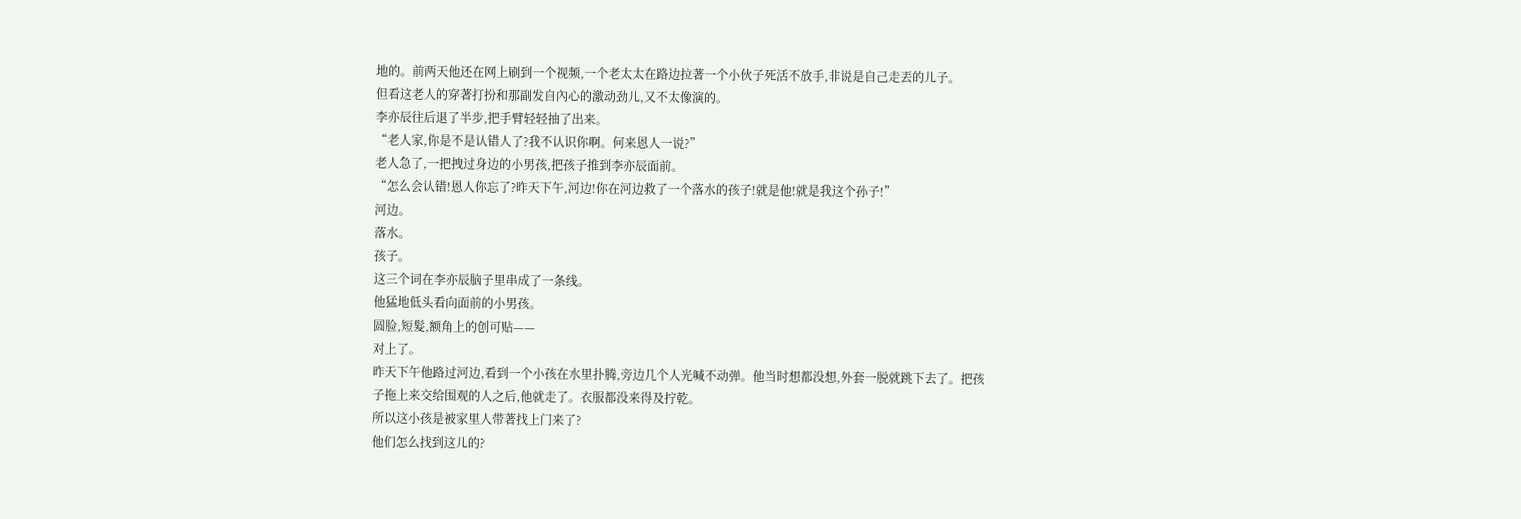地的。前两天他还在网上刷到一个视频,一个老太太在路边拉著一个小伙子死活不放手,非说是自己走丟的儿子。
但看这老人的穿著打扮和那副发自內心的激动劲儿,又不太像演的。
李亦辰往后退了半步,把手臂轻轻抽了出来。
“老人家,你是不是认错人了?我不认识你啊。何来恩人一说?”
老人急了,一把拽过身边的小男孩,把孩子推到李亦辰面前。
“怎么会认错!恩人你忘了?昨天下午,河边!你在河边救了一个落水的孩子!就是他!就是我这个孙子!”
河边。
落水。
孩子。
这三个词在李亦辰脑子里串成了一条线。
他猛地低头看向面前的小男孩。
圆脸,短髮,额角上的创可贴——
对上了。
昨天下午他路过河边,看到一个小孩在水里扑腾,旁边几个人光喊不动弹。他当时想都没想,外套一脱就跳下去了。把孩子拖上来交给围观的人之后,他就走了。衣服都没来得及拧乾。
所以这小孩是被家里人带著找上门来了?
他们怎么找到这儿的?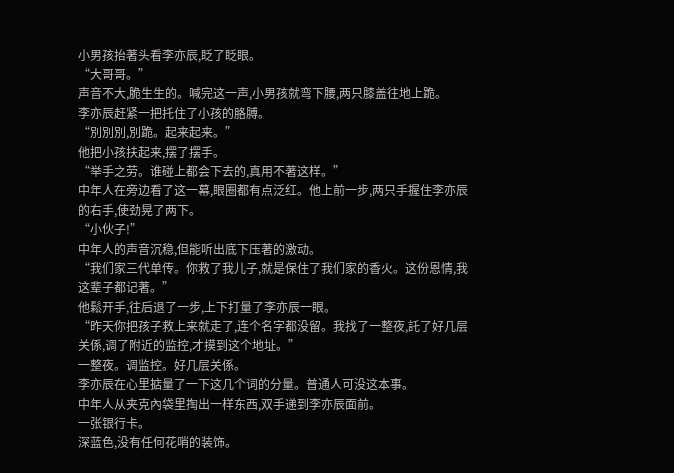小男孩抬著头看李亦辰,眨了眨眼。
“大哥哥。”
声音不大,脆生生的。喊完这一声,小男孩就弯下腰,两只膝盖往地上跪。
李亦辰赶紧一把托住了小孩的胳膊。
“別別別,別跪。起来起来。”
他把小孩扶起来,摆了摆手。
“举手之劳。谁碰上都会下去的,真用不著这样。”
中年人在旁边看了这一幕,眼圈都有点泛红。他上前一步,两只手握住李亦辰的右手,使劲晃了两下。
“小伙子!”
中年人的声音沉稳,但能听出底下压著的激动。
“我们家三代单传。你救了我儿子,就是保住了我们家的香火。这份恩情,我这辈子都记著。”
他鬆开手,往后退了一步,上下打量了李亦辰一眼。
“昨天你把孩子救上来就走了,连个名字都没留。我找了一整夜,託了好几层关係,调了附近的监控,才摸到这个地址。”
一整夜。调监控。好几层关係。
李亦辰在心里掂量了一下这几个词的分量。普通人可没这本事。
中年人从夹克內袋里掏出一样东西,双手递到李亦辰面前。
一张银行卡。
深蓝色,没有任何花哨的装饰。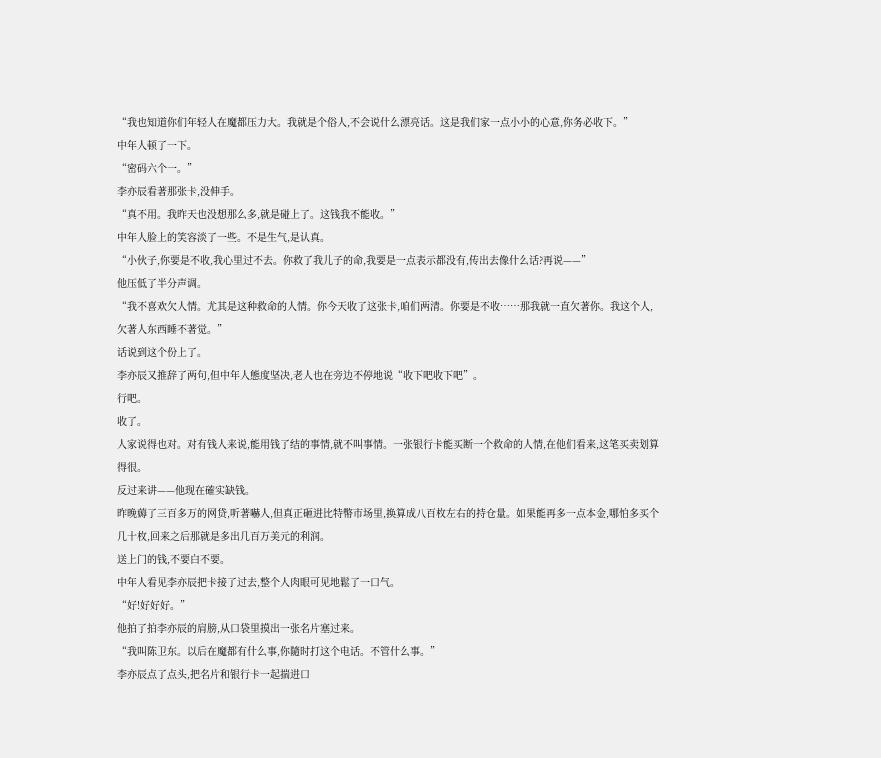“我也知道你们年轻人在魔都压力大。我就是个俗人,不会说什么漂亮话。这是我们家一点小小的心意,你务必收下。”
中年人顿了一下。
“密码六个一。”
李亦辰看著那张卡,没伸手。
“真不用。我昨天也没想那么多,就是碰上了。这钱我不能收。”
中年人脸上的笑容淡了一些。不是生气,是认真。
“小伙子,你要是不收,我心里过不去。你救了我儿子的命,我要是一点表示都没有,传出去像什么话?再说——”
他压低了半分声调。
“我不喜欢欠人情。尤其是这种救命的人情。你今天收了这张卡,咱们两清。你要是不收……那我就一直欠著你。我这个人,欠著人东西睡不著觉。”
话说到这个份上了。
李亦辰又推辞了两句,但中年人態度坚决,老人也在旁边不停地说“收下吧收下吧”。
行吧。
收了。
人家说得也对。对有钱人来说,能用钱了结的事情,就不叫事情。一张银行卡能买断一个救命的人情,在他们看来,这笔买卖划算得很。
反过来讲——他现在確实缺钱。
昨晚薅了三百多万的网贷,听著嚇人,但真正砸进比特幣市场里,换算成八百枚左右的持仓量。如果能再多一点本金,哪怕多买个几十枚,回来之后那就是多出几百万美元的利润。
送上门的钱,不要白不要。
中年人看见李亦辰把卡接了过去,整个人肉眼可见地鬆了一口气。
“好!好好好。”
他拍了拍李亦辰的肩膀,从口袋里摸出一张名片塞过来。
“我叫陈卫东。以后在魔都有什么事,你隨时打这个电话。不管什么事。”
李亦辰点了点头,把名片和银行卡一起揣进口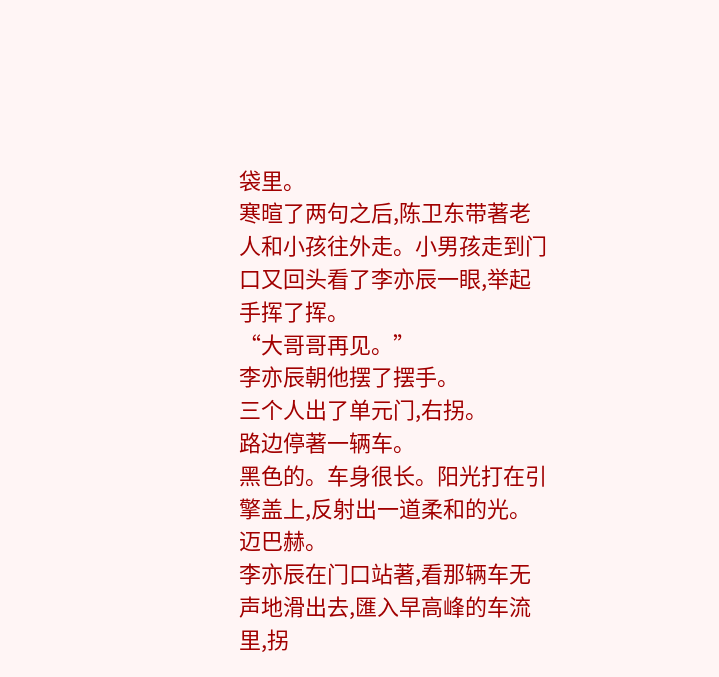袋里。
寒暄了两句之后,陈卫东带著老人和小孩往外走。小男孩走到门口又回头看了李亦辰一眼,举起手挥了挥。
“大哥哥再见。”
李亦辰朝他摆了摆手。
三个人出了单元门,右拐。
路边停著一辆车。
黑色的。车身很长。阳光打在引擎盖上,反射出一道柔和的光。
迈巴赫。
李亦辰在门口站著,看那辆车无声地滑出去,匯入早高峰的车流里,拐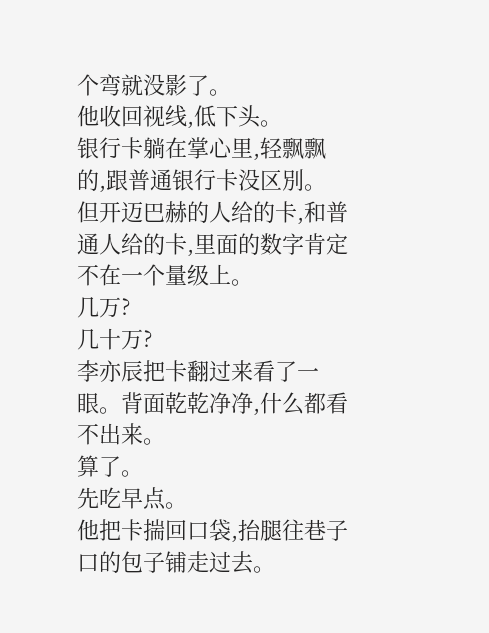个弯就没影了。
他收回视线,低下头。
银行卡躺在掌心里,轻飘飘的,跟普通银行卡没区別。
但开迈巴赫的人给的卡,和普通人给的卡,里面的数字肯定不在一个量级上。
几万?
几十万?
李亦辰把卡翻过来看了一眼。背面乾乾净净,什么都看不出来。
算了。
先吃早点。
他把卡揣回口袋,抬腿往巷子口的包子铺走过去。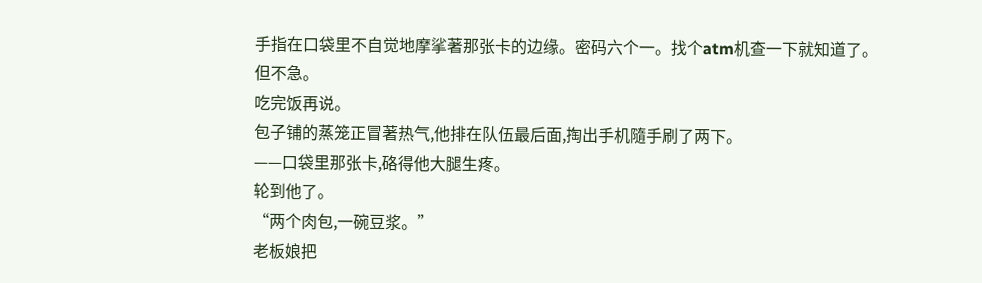手指在口袋里不自觉地摩挲著那张卡的边缘。密码六个一。找个atm机查一下就知道了。
但不急。
吃完饭再说。
包子铺的蒸笼正冒著热气,他排在队伍最后面,掏出手机隨手刷了两下。
——口袋里那张卡,硌得他大腿生疼。
轮到他了。
“两个肉包,一碗豆浆。”
老板娘把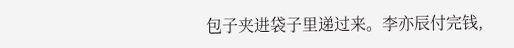包子夹进袋子里递过来。李亦辰付完钱,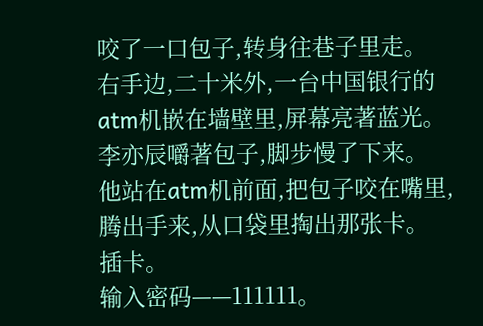咬了一口包子,转身往巷子里走。
右手边,二十米外,一台中国银行的atm机嵌在墙壁里,屏幕亮著蓝光。
李亦辰嚼著包子,脚步慢了下来。
他站在atm机前面,把包子咬在嘴里,腾出手来,从口袋里掏出那张卡。
插卡。
输入密码——111111。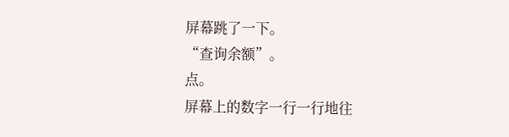屏幕跳了一下。
“查询余额”。
点。
屏幕上的数字一行一行地往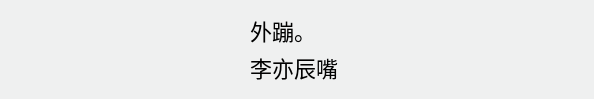外蹦。
李亦辰嘴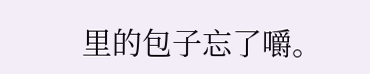里的包子忘了嚼。